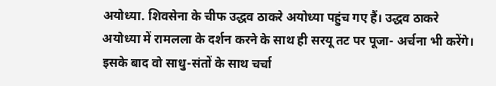अयोध्या. शिवसेना के चीफ उद्धव ठाकरे अयोध्या पहुंच गए हैं। उद्धव ठाकरे अयोध्या में रामलला के दर्शन करने के साथ ही सरयू तट पर पूजा- अर्चना भी करेंगे। इसके बाद वो साधु-संतों के साथ चर्चा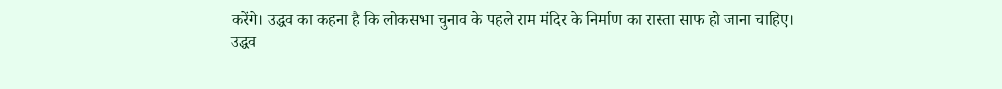करेंगे। उद्धव का कहना है कि लोकसभा चुनाव के पहले राम मंदिर के निर्माण का रास्ता साफ हो जाना चाहिए।
उद्धव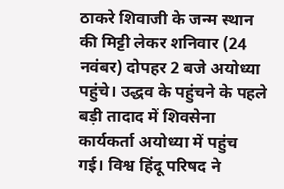ठाकरे शिवाजी के जन्म स्थान की मिट्टी लेकर शनिवार (24 नवंबर) दोपहर 2 बजे अयोध्या पहुंचे। उद्धव के पहुंचने के पहले बड़ी तादाद में शिवसेना कार्यकर्ता अयोध्या में पहुंच गई। विश्व हिंदू परिषद ने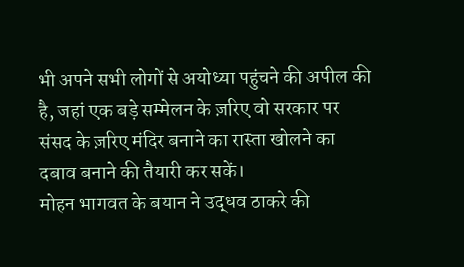भी अपने सभी लोगों से अयोध्या पहुंचने की अपील की है, जहां एक बड़े सम्मेलन के ज़रिए वो सरकार पर संसद के ज़रिए मंदिर बनाने का रास्ता खोलने का दबाव बनाने की तैयारी कर सकें।
मोहन भागवत के बयान ने उद्धव ठाकरे की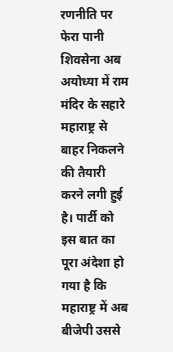रणनीति पर फेरा पानी
शिवसेना अब अयोध्या में राम मंदिर के सहारे महाराष्ट्र से बाहर निकलने की तैयारी करने लगी हुई है। पार्टी को इस बात का पूरा अंदेशा हो गया है कि महाराष्ट्र में अब बीजेपी उससे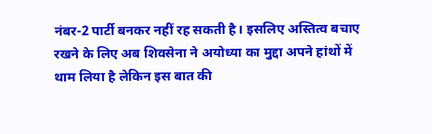नंबर-2 पार्टी बनकर नहीं रह सकती है। इसलिए अस्तित्व बचाए रखने के लिए अब शिवसेना ने अयोध्या का मुद्दा अपने हांथों में थाम लिया है लेकिन इस बात की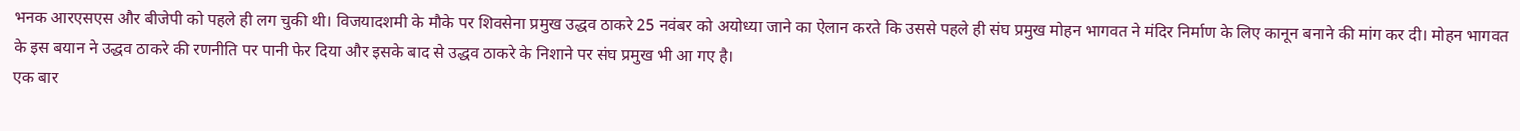भनक आरएसएस और बीजेपी को पहले ही लग चुकी थी। विजयादशमी के मौके पर शिवसेना प्रमुख उद्धव ठाकरे 25 नवंबर को अयोध्या जाने का ऐलान करते कि उससे पहले ही संघ प्रमुख मोहन भागवत ने मंदिर निर्माण के लिए कानून बनाने की मांग कर दी। मोहन भागवत के इस बयान ने उद्धव ठाकरे की रणनीति पर पानी फेर दिया और इसके बाद से उद्धव ठाकरे के निशाने पर संघ प्रमुख भी आ गए है।
एक बार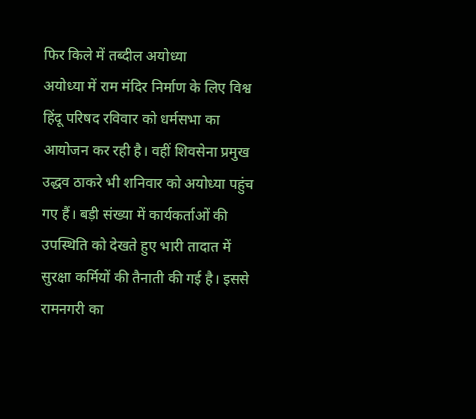फिर किले में तब्दील अयोध्या
अयोध्या में राम मंदिर निर्माण के लिए विश्व हिंदू परिषद रविवार को धर्मसभा का आयोजन कर रही है। वहीं शिवसेना प्रमुख उद्धव ठाकरे भी शनिवार को अयोध्या पहुंच गए हैं। बड़ी संख्या में कार्यकर्ताओं की उपस्थिति को देखते हुए भारी तादात में सुरक्षा कर्मियों की तैनाती की गई है। इससे रामनगरी का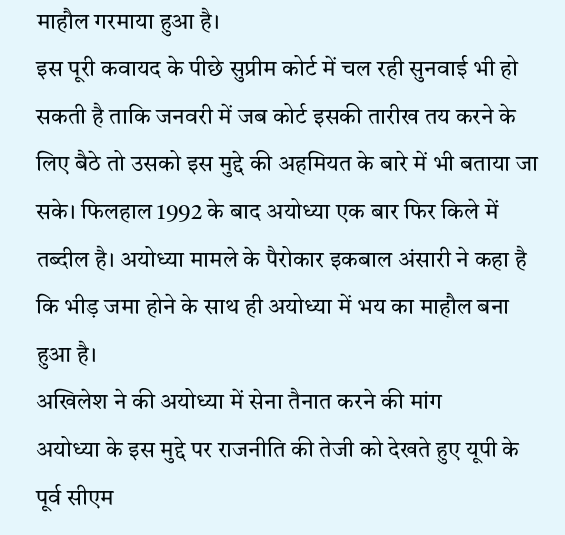माहौल गरमाया हुआ है।
इस पूरी कवायद के पीछे सुप्रीम कोर्ट में चल रही सुनवाई भी हो सकती है ताकि जनवरी में जब कोर्ट इसकी तारीख तय करने के लिए बैठे तो उसको इस मुद्दे की अहमियत के बारे में भी बताया जा सके। फिलहाल 1992 के बाद अयोध्या एक बार फिर किले में तब्दील है। अयोध्या मामले के पैरोकार इकबाल अंसारी ने कहा है कि भीड़ जमा होने के साथ ही अयोध्या में भय का माहौल बना हुआ है।
अखिलेश ने की अयोध्या में सेना तैनात करने की मांग
अयोध्या के इस मुद्दे पर राजनीति की तेजी को देखते हुए यूपी के पूर्व सीएम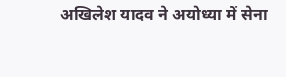अखिलेश यादव ने अयोध्या में सेना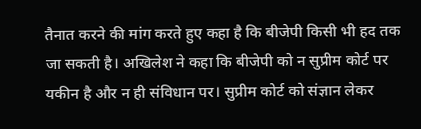तैनात करने की मांग करते हुए कहा है कि बीजेपी किसी भी हद तक जा सकती है। अखिलेश ने कहा कि बीजेपी को न सुप्रीम कोर्ट पर यकीन है और न ही संविधान पर। सुप्रीम कोर्ट को संज्ञान लेकर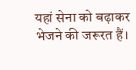यहां सेना को बढ़ाकर भेजने की जरूरत हैं।